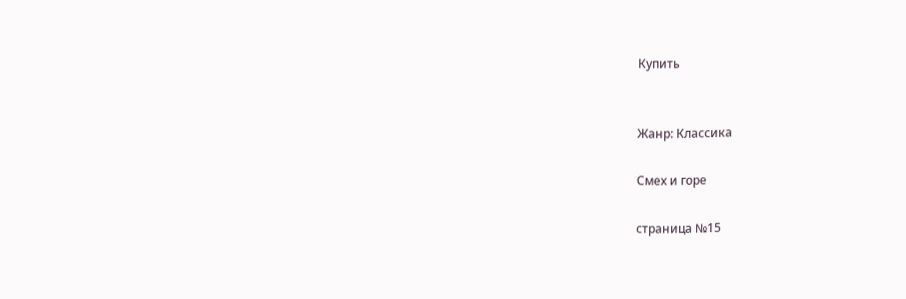Купить


Жанр: Классика

Смех и горе

страница №15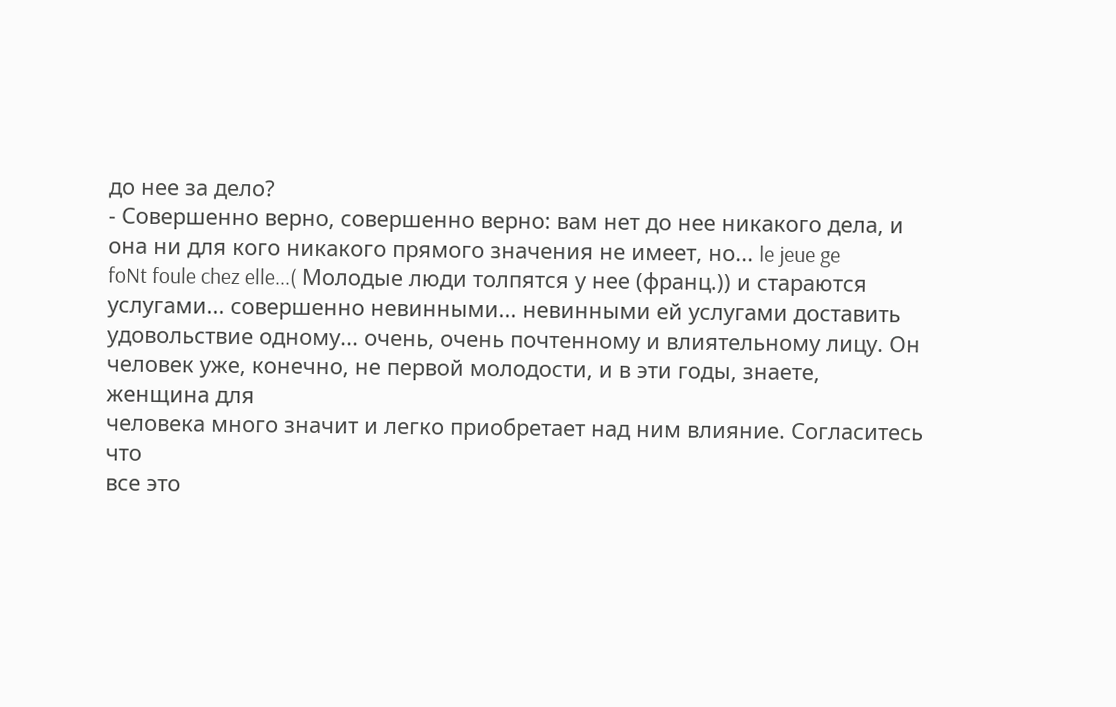до нее за дело?
- Совершенно верно, совершенно верно: вам нет до нее никакого дела, и
она ни для кого никакого прямого значения не имеет, но... le jeue ge
foNt foule chez elle...( Молодые люди толпятся у нее (франц.)) и стараются
услугами... совершенно невинными... невинными ей услугами доставить
удовольствие одному... очень, очень почтенному и влиятельному лицу. Он
человек уже, конечно, не первой молодости, и в эти годы, знаете, женщина для
человека много значит и легко приобретает над ним влияние. Согласитесь что
все это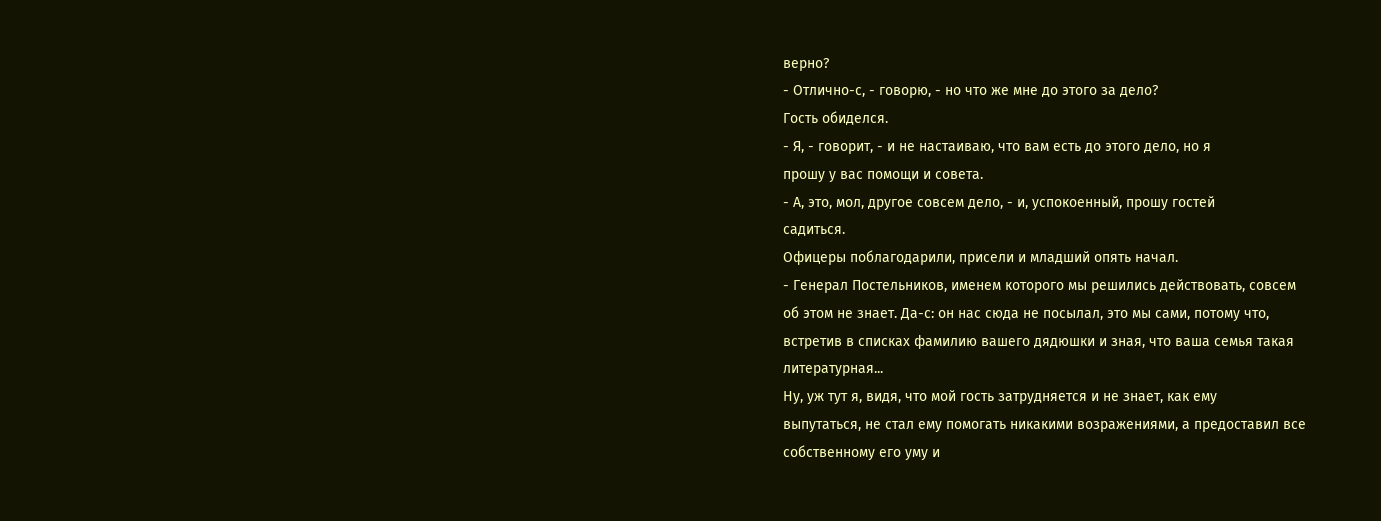верно?
- Отлично-с, - говорю, - но что же мне до этого за дело?
Гость обиделся.
- Я, - говорит, - и не настаиваю, что вам есть до этого дело, но я
прошу у вас помощи и совета.
- А, это, мол, другое совсем дело, - и, успокоенный, прошу гостей
садиться.
Офицеры поблагодарили, присели и младший опять начал.
- Генерал Постельников, именем которого мы решились действовать, совсем
об этом не знает. Да-с: он нас сюда не посылал, это мы сами, потому что,
встретив в списках фамилию вашего дядюшки и зная, что ваша семья такая
литературная...
Ну, уж тут я, видя, что мой гость затрудняется и не знает, как ему
выпутаться, не стал ему помогать никакими возражениями, а предоставил все
собственному его уму и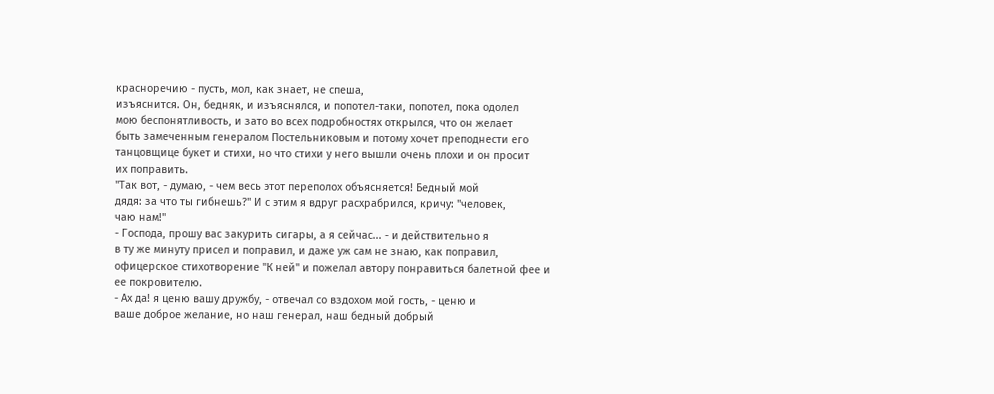красноречию - пусть, мол, как знает, не спеша,
изъяснится. Он, бедняк, и изъяснялся, и попотел-таки, попотел, пока одолел
мою беспонятливость, и зато во всех подробностях открылся, что он желает
быть замеченным генералом Постельниковым и потому хочет преподнести его
танцовщице букет и стихи, но что стихи у него вышли очень плохи и он просит
их поправить.
"Так вот, - думаю, - чем весь этот переполох объясняется! Бедный мой
дядя: за что ты гибнешь?" И с этим я вдруг расхрабрился, кричу: "человек,
чаю нам!"
- Господа, прошу вас закурить сигары, а я сейчас... - и действительно я
в ту же минуту присел и поправил, и даже уж сам не знаю, как поправил,
офицерское стихотворение "К ней" и пожелал автору понравиться балетной фее и
ее покровителю.
- Ах да! я ценю вашу дружбу, - отвечал со вздохом мой гость, - ценю и
ваше доброе желание, но наш генерал, наш бедный добрый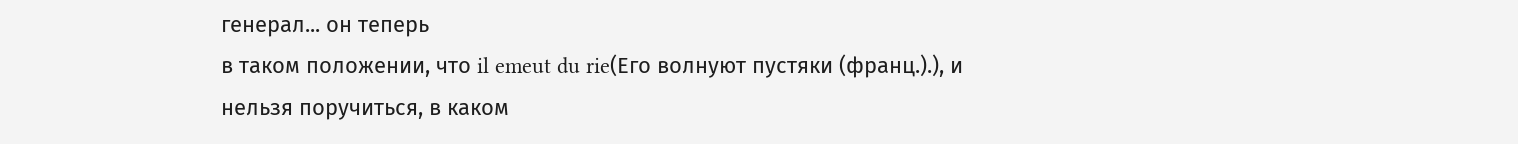генерал... он теперь
в таком положении, что il emeut du rie(Его волнуют пустяки (франц.).), и
нельзя поручиться, в каком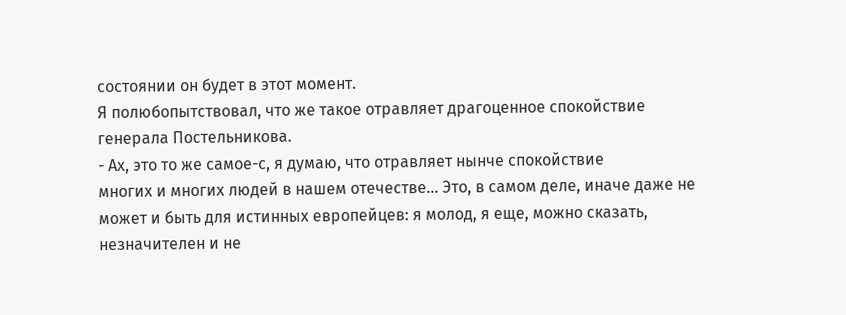состоянии он будет в этот момент.
Я полюбопытствовал, что же такое отравляет драгоценное спокойствие
генерала Постельникова.
- Ах, это то же самое-с, я думаю, что отравляет нынче спокойствие
многих и многих людей в нашем отечестве... Это, в самом деле, иначе даже не
может и быть для истинных европейцев: я молод, я еще, можно сказать,
незначителен и не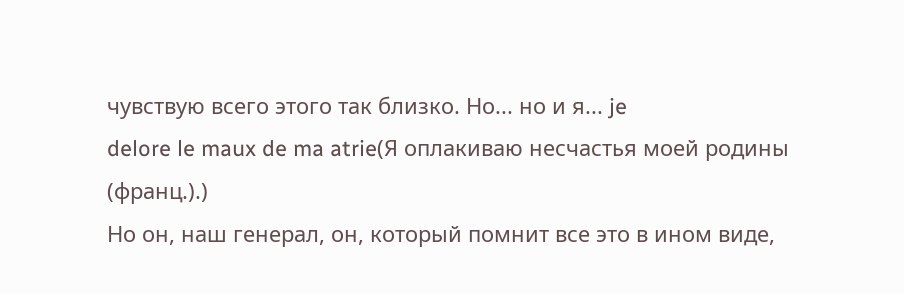чувствую всего этого так близко. Но... но и я... je
delore le maux de ma atrie(Я оплакиваю несчастья моей родины (франц.).)
Но он, наш генерал, он, который помнит все это в ином виде,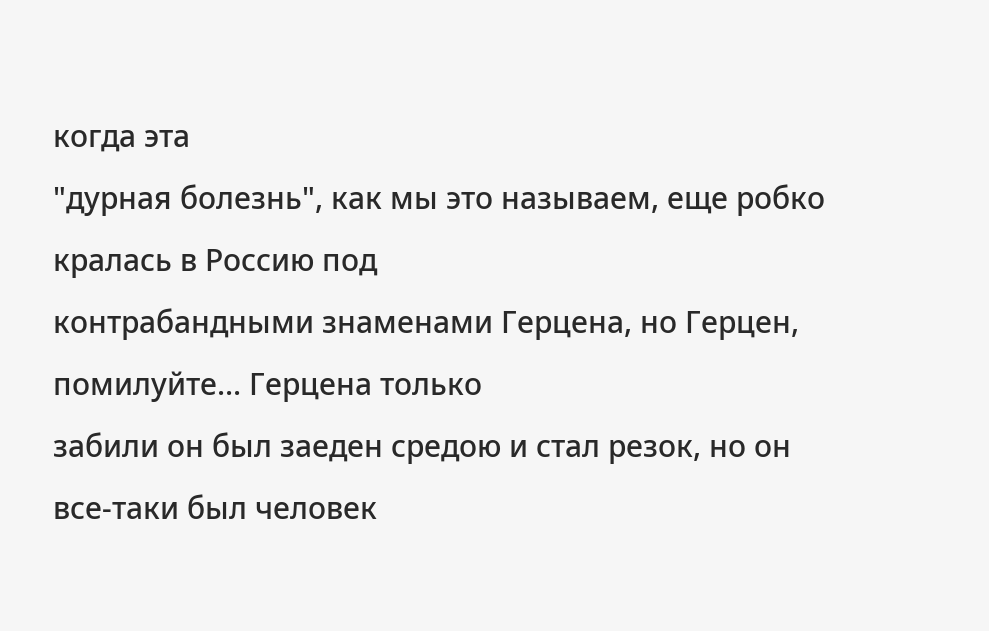когда эта
"дурная болезнь", как мы это называем, еще робко кралась в Россию под
контрабандными знаменами Герцена, но Герцен, помилуйте... Герцена только
забили он был заеден средою и стал резок, но он все-таки был человек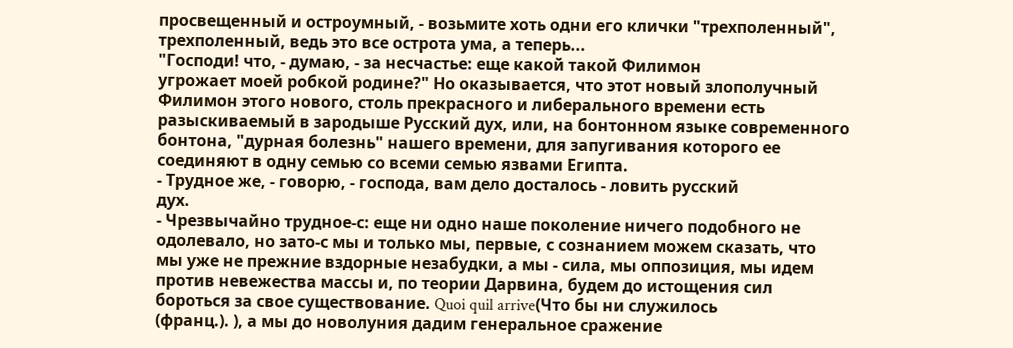просвещенный и остроумный, - возьмите хоть одни его клички "трехполенный",
трехполенный, ведь это все острота ума, а теперь...
"Господи! что, - думаю, - за несчастье: еще какой такой Филимон
угрожает моей робкой родине?" Но оказывается, что этот новый злополучный
Филимон этого нового, столь прекрасного и либерального времени есть
разыскиваемый в зародыше Русский дух, или, на бонтонном языке современного
бонтона, "дурная болезнь" нашего времени, для запугивания которого ее
соединяют в одну семью со всеми семью язвами Египта.
- Трудное же, - говорю, - господа, вам дело досталось - ловить русский
дух.
- Чрезвычайно трудное-с: еще ни одно наше поколение ничего подобного не
одолевало, но зато-с мы и только мы, первые, с сознанием можем сказать, что
мы уже не прежние вздорные незабудки, а мы - сила, мы оппозиция, мы идем
против невежества массы и, по теории Дарвина, будем до истощения сил
бороться за свое существование. Quoi quil arrive(Что бы ни служилось
(франц.). ), а мы до новолуния дадим генеральное сражение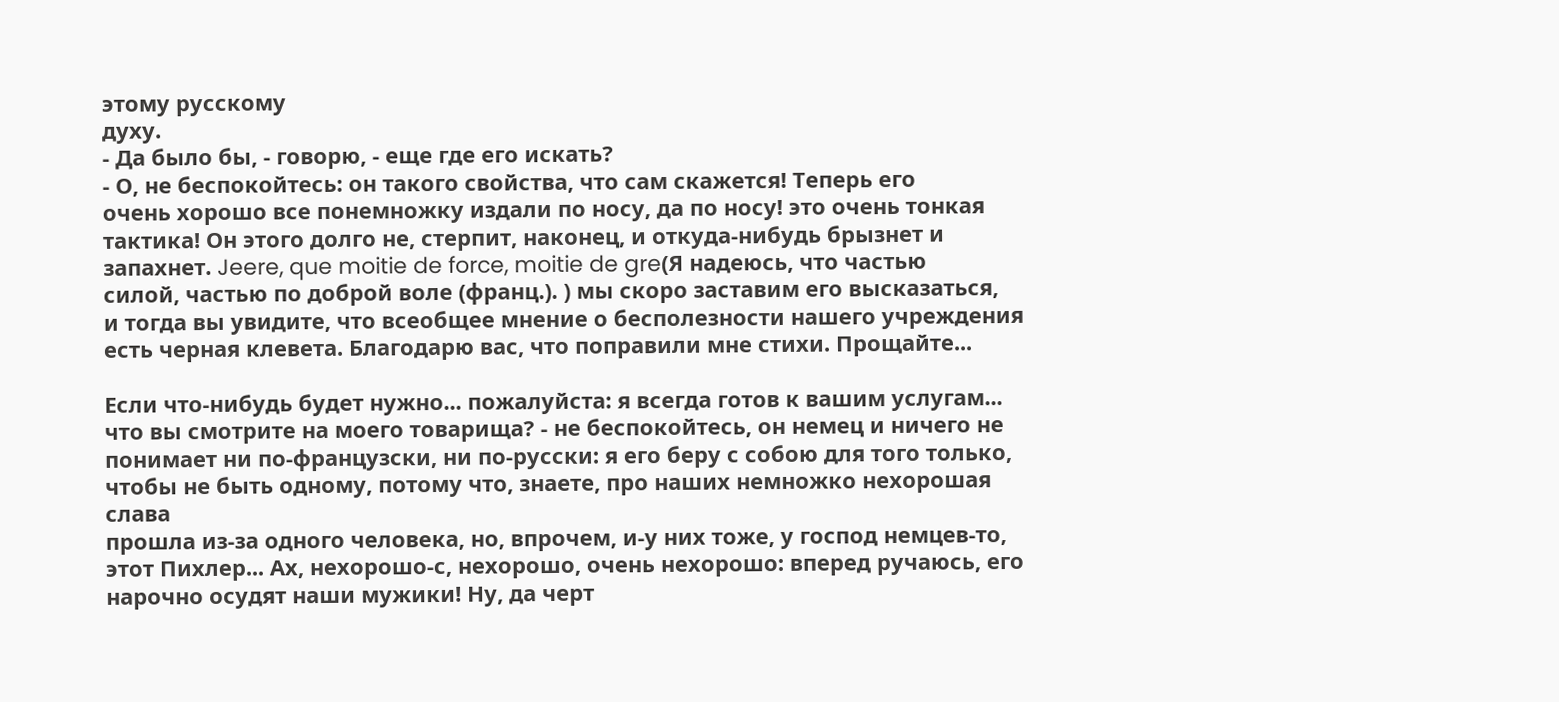этому русскому
духу.
- Да было бы, - говорю, - еще где его искать?
- О, не беспокойтесь: он такого свойства, что сам скажется! Теперь его
очень хорошо все понемножку издали по носу, да по носу! это очень тонкая
тактика! Он этого долго не, стерпит, наконец, и откуда-нибудь брызнет и
запахнет. Jeere, que moitie de force, moitie de gre(Я надеюсь, что частью
силой, частью по доброй воле (франц.). ) мы скоро заставим его высказаться,
и тогда вы увидите, что всеобщее мнение о бесполезности нашего учреждения
есть черная клевета. Благодарю вас, что поправили мне стихи. Прощайте...

Если что-нибудь будет нужно... пожалуйста: я всегда готов к вашим услугам...
что вы смотрите на моего товарища? - не беспокойтесь, он немец и ничего не
понимает ни по-французски, ни по-русски: я его беру с собою для того только,
чтобы не быть одному, потому что, знаете, про наших немножко нехорошая слава
прошла из-за одного человека, но, впрочем, и-у них тоже, у господ немцев-то,
этот Пихлер... Ах, нехорошо-с, нехорошо, очень нехорошо: вперед ручаюсь, его
нарочно осудят наши мужики! Ну, да черт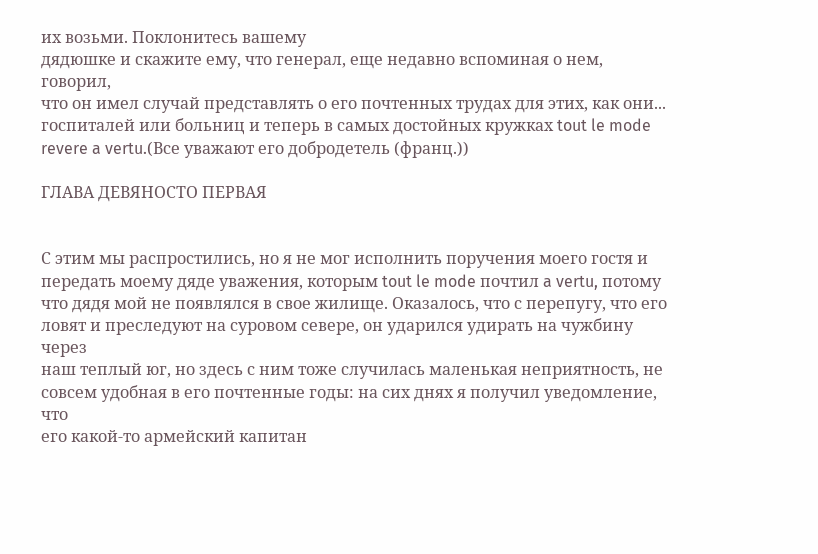их возьми. Поклонитесь вашему
дядюшке и скажите ему, что генерал, еще недавно вспоминая о нем, говорил,
что он имел случай представлять о его почтенных трудах для этих, как они...
госпиталей или больниц и теперь в самых достойных кружках tout le mode
revere a vertu.(Все уважают его добродетель (франц.))

ГЛАВА ДЕВЯНОСТО ПЕРВАЯ


С этим мы распростились, но я не мог исполнить поручения моего гостя и
передать моему дяде уважения, которым tout le mode почтил a vertu, потому
что дядя мой не появлялся в свое жилище. Оказалось, что с перепугу, что его
ловят и преследуют на суровом севере, он ударился удирать на чужбину через
наш теплый юг, но здесь с ним тоже случилась маленькая неприятность, не
совсем удобная в его почтенные годы: на сих днях я получил уведомление, что
его какой-то армейский капитан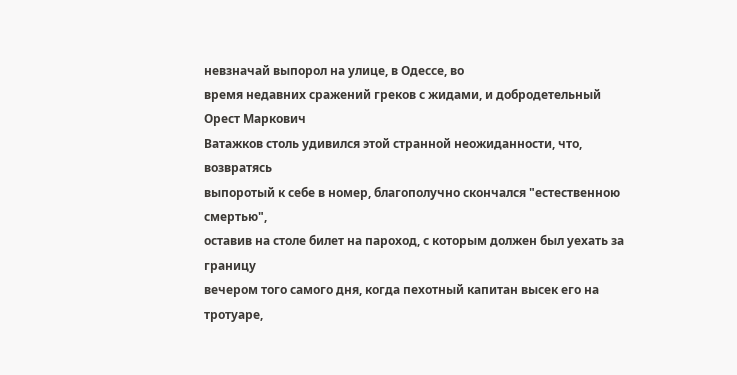невзначай выпорол на улице, в Одессе, во
время недавних сражений греков с жидами, и добродетельный Орест Маркович
Ватажков столь удивился этой странной неожиданности, что, возвратясь
выпоротый к себе в номер, благополучно скончался "естественною смертью",
оставив на столе билет на пароход, с которым должен был уехать за границу
вечером того самого дня, когда пехотный капитан высек его на тротуаре,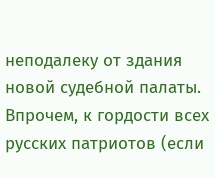неподалеку от здания новой судебной палаты.
Впрочем, к гордости всех русских патриотов (если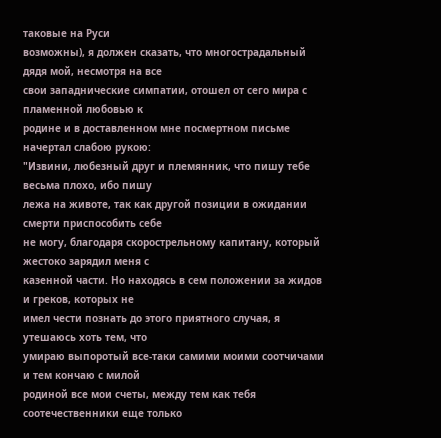таковые на Руси
возможны), я должен сказать, что многострадальный дядя мой, несмотря на все
свои западнические симпатии, отошел от сего мира с пламенной любовью к
родине и в доставленном мне посмертном письме начертал слабою рукою:
"Извини, любезный друг и племянник, что пишу тебе весьма плохо, ибо пишу
лежа на животе, так как другой позиции в ожидании смерти приспособить себе
не могу, благодаря скорострельному капитану, который жестоко зарядил меня с
казенной части. Но находясь в сем положении за жидов и греков, которых не
имел чести познать до этого приятного случая, я утешаюсь хоть тем, что
умираю выпоротый все-таки самими моими соотчичами и тем кончаю с милой
родиной все мои счеты, между тем как тебя соотечественники еще только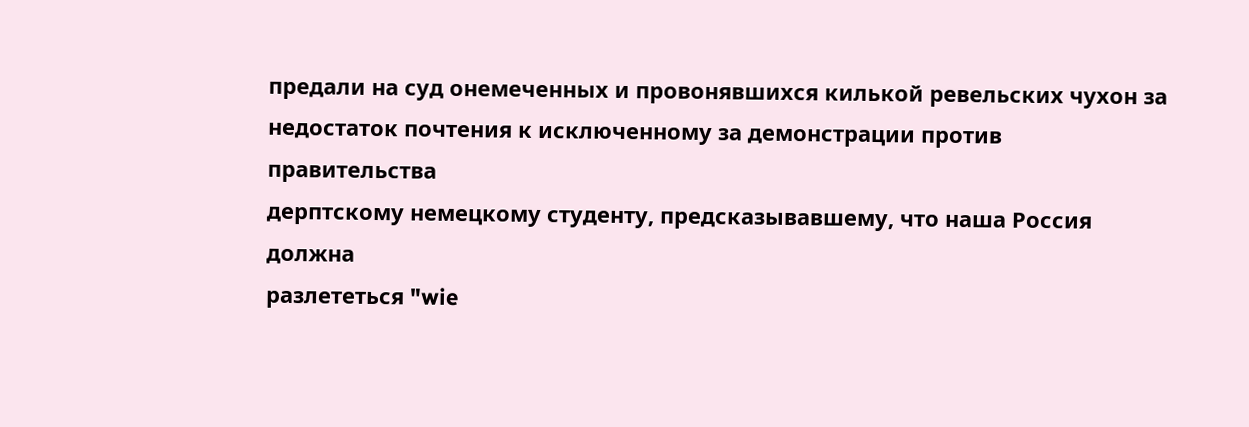предали на суд онемеченных и провонявшихся килькой ревельских чухон за
недостаток почтения к исключенному за демонстрации против правительства
дерптскому немецкому студенту, предсказывавшему, что наша Россия должна
разлететься "wie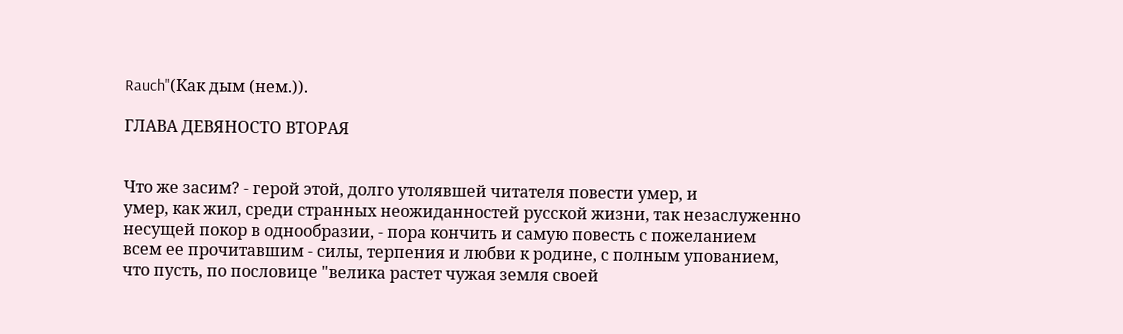Rauch"(Как дым (нем.)).

ГЛАВА ДЕВЯНОСТО ВТОРАЯ


Что же засим? - герой этой, долго утолявшей читателя повести умер, и
умер, как жил, среди странных неожиданностей русской жизни, так незаслуженно
несущей покор в однообразии, - пора кончить и самую повесть с пожеланием
всем ее прочитавшим - силы, терпения и любви к родине, с полным упованием,
что пусть, по пословице "велика растет чужая земля своей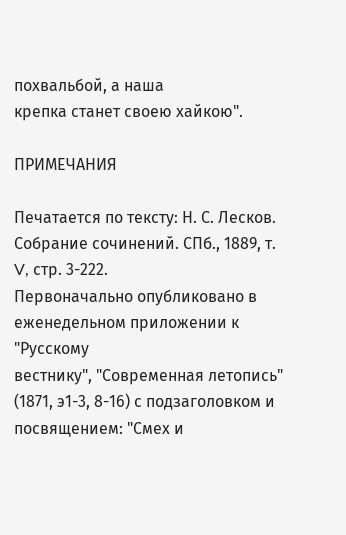похвальбой, а наша
крепка станет своею хайкою".

ПРИМЕЧАНИЯ

Печатается по тексту: Н. С. Лесков. Собрание сочинений. СПб., 1889, т.
V, стр. 3-222.
Первоначально опубликовано в еженедельном приложении к "Русскому
вестнику", "Современная летопись" (1871, э1-3, 8-16) с подзаголовком и
посвящением: "Смех и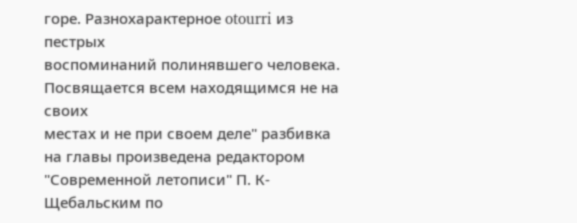горе. Разнохарактерное otourri из пестрых
воспоминаний полинявшего человека. Посвящается всем находящимся не на своих
местах и не при своем деле" разбивка на главы произведена редактором
"Современной летописи" П. К- Щебальским по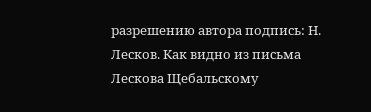разрешению автора подпись: Н.
Лесков. Как видно из письма Лескова Щебальскому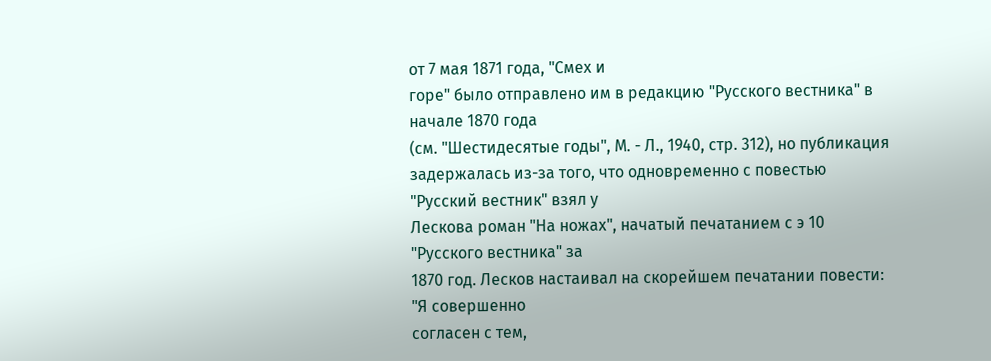от 7 мая 1871 года, "Смех и
горе" было отправлено им в редакцию "Русского вестника" в начале 1870 года
(см. "Шестидесятые годы", М. - Л., 1940, стр. 312), но публикация
задержалась из-за того, что одновременно с повестью "Русский вестник" взял у
Лескова роман "На ножах", начатый печатанием с э 10 "Русского вестника" за
1870 год. Лесков настаивал на скорейшем печатании повести: "Я совершенно
согласен с тем,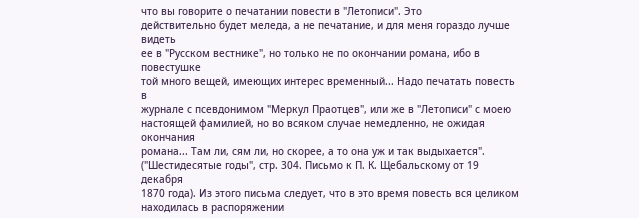что вы говорите о печатании повести в "Летописи". Это
действительно будет меледа, а не печатание, и для меня гораздо лучше видеть
ее в "Русском вестнике", но только не по окончании романа, ибо в повестушке
той много вещей, имеющих интерес временный... Надо печатать повесть в
журнале с псевдонимом "Меркул Праотцев", или же в "Летописи" с моею
настоящей фамилией, но во всяком случае немедленно, не ожидая окончания
романа... Там ли, сям ли, но скорее, а то она уж и так выдыхается".
("Шестидесятые годы", стр. 304. Письмо к П. К. Щебальскому от 19 декабря
1870 года). Из этого письма следует, что в это время повесть вся целиком
находилась в распоряжении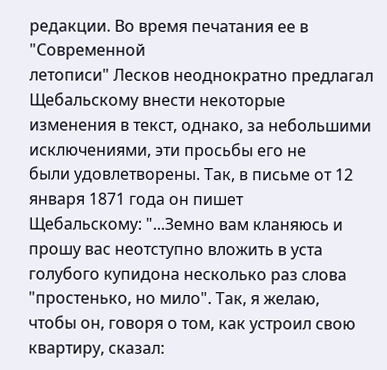редакции. Во время печатания ее в "Современной
летописи" Лесков неоднократно предлагал Щебальскому внести некоторые
изменения в текст, однако, за небольшими исключениями, эти просьбы его не
были удовлетворены. Так, в письме от 12 января 1871 года он пишет
Щебальскому: "...Земно вам кланяюсь и прошу вас неотступно вложить в уста
голубого купидона несколько раз слова "простенько, но мило". Так, я желаю,
чтобы он, говоря о том, как устроил свою квартиру, сказал: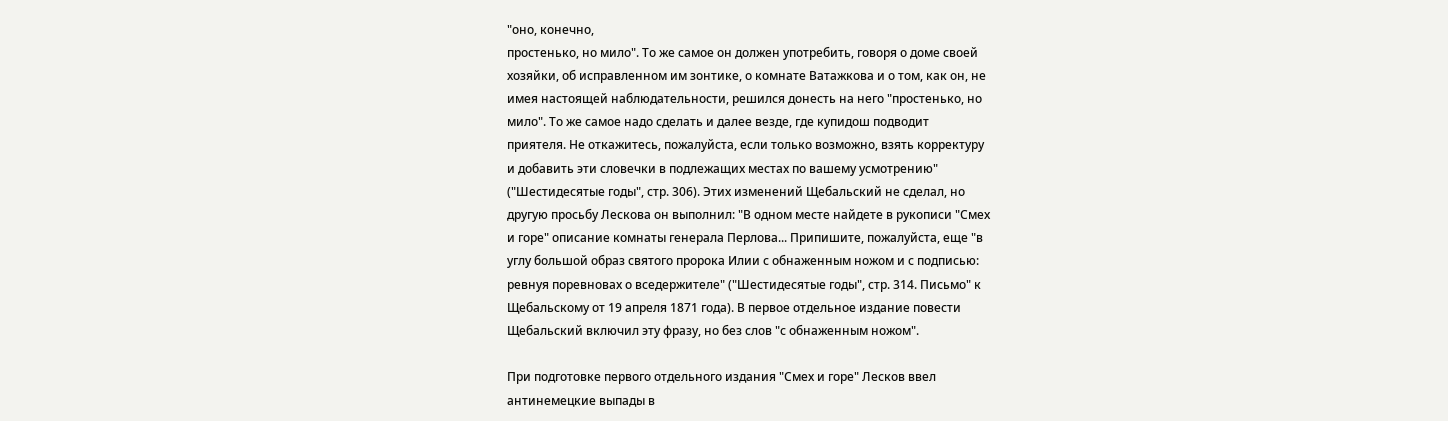"оно, конечно,
простенько, но мило". То же самое он должен употребить, говоря о доме своей
хозяйки, об исправленном им зонтике, о комнате Ватажкова и о том, как он, не
имея настоящей наблюдательности, решился донесть на него "простенько, но
мило". То же самое надо сделать и далее везде, где купидош подводит
приятеля. Не откажитесь, пожалуйста, если только возможно, взять корректуру
и добавить эти словечки в подлежащих местах по вашему усмотрению"
("Шестидесятые годы", стр. 306). Этих изменений Щебальский не сделал, но
другую просьбу Лескова он выполнил: "В одном месте найдете в рукописи "Смех
и горе" описание комнаты генерала Перлова... Припишите, пожалуйста, еще "в
углу большой образ святого пророка Илии с обнаженным ножом и с подписью:
ревнуя поревновах о вседержителе" ("Шестидесятые годы", стр. 314. Письмо" к
Щебальскому от 19 апреля 1871 года). В первое отдельное издание повести
Щебальский включил эту фразу, но без слов "с обнаженным ножом".

При подготовке первого отдельного издания "Смех и горе" Лесков ввел
антинемецкие выпады в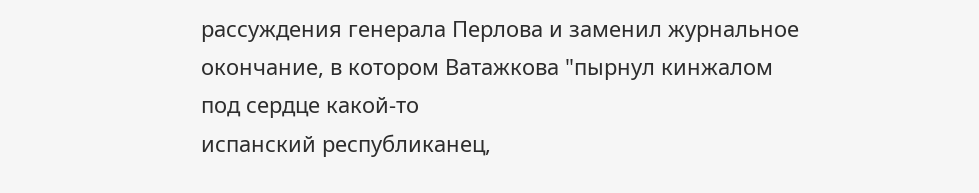рассуждения генерала Перлова и заменил журнальное
окончание, в котором Ватажкова "пырнул кинжалом под сердце какой-то
испанский республиканец,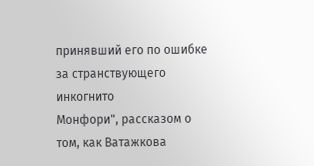принявший его по ошибке за странствующего инкогнито
Монфори", рассказом о том, как Ватажкова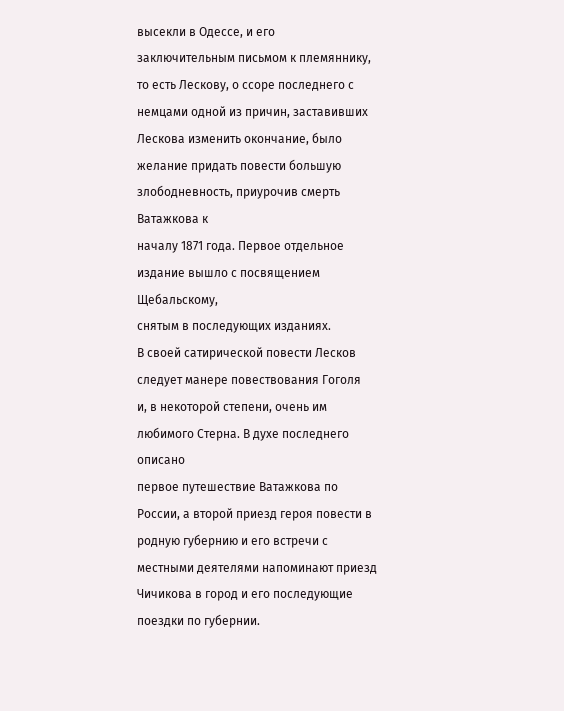высекли в Одессе, и его
заключительным письмом к племяннику, то есть Лескову, о ссоре последнего с
немцами одной из причин, заставивших Лескова изменить окончание, было
желание придать повести большую злободневность, приурочив смерть Ватажкова к
началу 1871 года. Первое отдельное издание вышло с посвящением Щебальскому,
снятым в последующих изданиях.
В своей сатирической повести Лесков следует манере повествования Гоголя
и, в некоторой степени, очень им любимого Стерна. В духе последнего описано
первое путешествие Ватажкова по России, а второй приезд героя повести в
родную губернию и его встречи с местными деятелями напоминают приезд
Чичикова в город и его последующие поездки по губернии.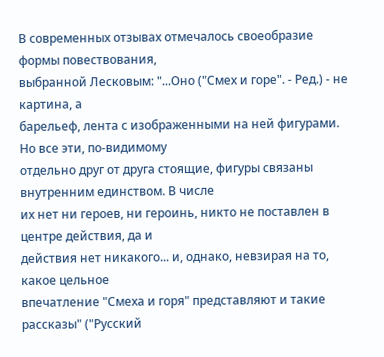В современных отзывах отмечалось своеобразие формы повествования,
выбранной Лесковым: "...Оно ("Смех и горе". - Ред.) - не картина, а
барельеф, лента с изображенными на ней фигурами. Но все эти, по-видимому
отдельно друг от друга стоящие, фигуры связаны внутренним единством. В числе
их нет ни героев, ни героинь, никто не поставлен в центре действия, да и
действия нет никакого... и, однако, невзирая на то, какое цельное
впечатление "Смеха и горя" представляют и такие рассказы" ("Русский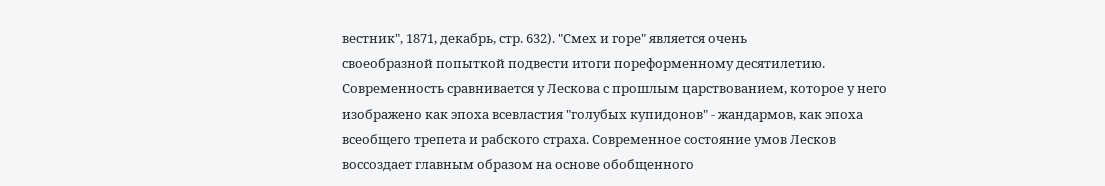вестник", 1871, декабрь, стр. 632). "Смех и горе" является очень
своеобразной попыткой подвести итоги пореформенному десятилетию.
Современность сравнивается у Лескова с прошлым царствованием, которое у него
изображено как эпоха всевластия "голубых купидонов" - жандармов, как эпоха
всеобщего трепета и рабского страха. Современное состояние умов Лесков
воссоздает главным образом на основе обобщенного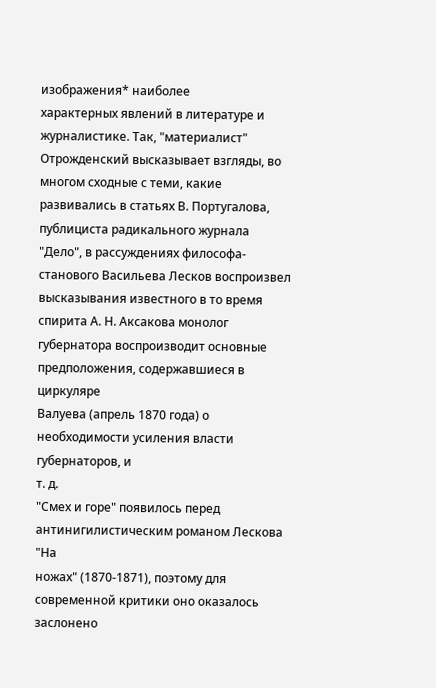изображения* наиболее
характерных явлений в литературе и журналистике. Так, "материалист"
Отрожденский высказывает взгляды, во многом сходные с теми, какие
развивались в статьях В. Португалова, публициста радикального журнала
"Дело", в рассуждениях философа-станового Васильева Лесков воспроизвел
высказывания известного в то время спирита А. Н. Аксакова монолог
губернатора воспроизводит основные предположения, содержавшиеся в циркуляре
Валуева (апрель 1870 года) о необходимости усиления власти губернаторов, и
т. д.
"Смех и горе" появилось перед антинигилистическим романом Лескова "На
ножах" (1870-1871), поэтому для современной критики оно оказалось заслонено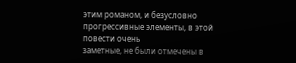этим романом, и безусловно прогрессивные элементы, в этой повести очень
заметные, не были отмечены в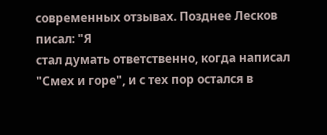современных отзывах. Позднее Лесков писал: "Я
стал думать ответственно, когда написал "Смех и горе", и с тех пор остался в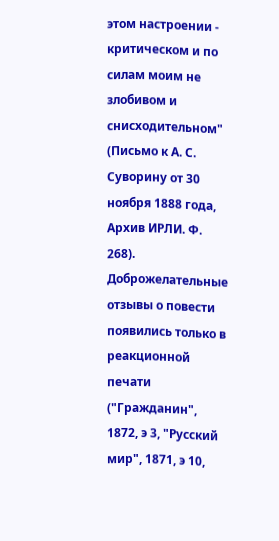этом настроении - критическом и по силам моим не злобивом и снисходительном"
(Письмо к А. С. Суворину от 30 ноября 1888 года, Архив ИРЛИ. Ф. 268).
Доброжелательные отзывы о повести появились только в реакционной печати
("Гражданин", 1872, э 3, "Русский мир", 1871, э 10,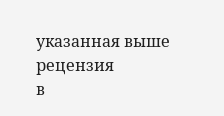указанная выше рецензия
в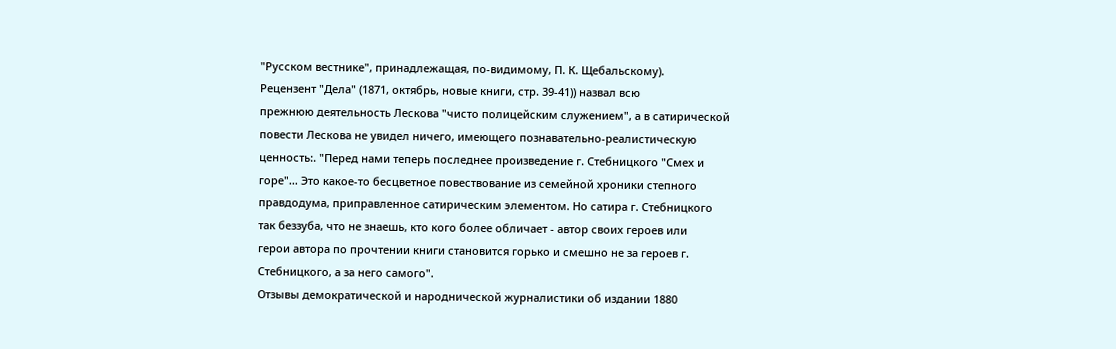"Русском вестнике", принадлежащая, по-видимому, П. К. Щебальскому).
Рецензент "Дела" (1871, октябрь, новые книги, стр. 39-41)) назвал всю
прежнюю деятельность Лескова "чисто полицейским служением", а в сатирической
повести Лескова не увидел ничего, имеющего познавательно-реалистическую
ценность:. "Перед нами теперь последнее произведение г. Стебницкого "Смех и
горе"... Это какое-то бесцветное повествование из семейной хроники степного
правдодума, приправленное сатирическим элементом. Но сатира г. Стебницкого
так беззуба, что не знаешь, кто кого более обличает - автор своих героев или
герои автора по прочтении книги становится горько и смешно не за героев г.
Стебницкого, а за него самого".
Отзывы демократической и народнической журналистики об издании 1880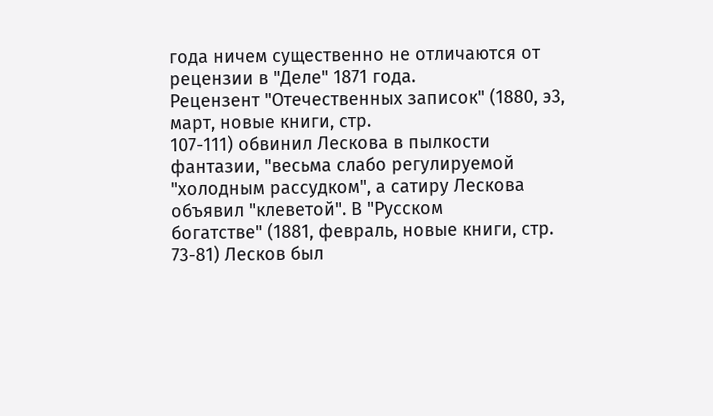года ничем существенно не отличаются от рецензии в "Деле" 1871 года.
Рецензент "Отечественных записок" (1880, э3, март, новые книги, стр.
107-111) обвинил Лескова в пылкости фантазии, "весьма слабо регулируемой
"холодным рассудком", а сатиру Лескова объявил "клеветой". В "Русском
богатстве" (1881, февраль, новые книги, стр. 73-81) Лесков был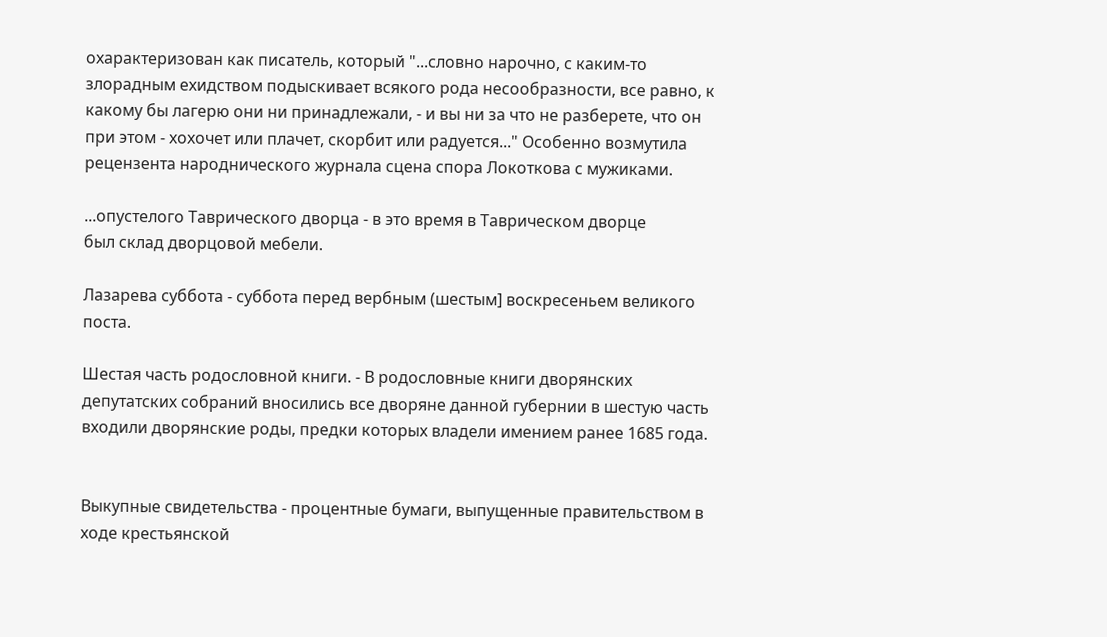охарактеризован как писатель, который "...словно нарочно, с каким-то
злорадным ехидством подыскивает всякого рода несообразности, все равно, к
какому бы лагерю они ни принадлежали, - и вы ни за что не разберете, что он
при этом - хохочет или плачет, скорбит или радуется..." Особенно возмутила
рецензента народнического журнала сцена спора Локоткова с мужиками.

...опустелого Таврического дворца - в это время в Таврическом дворце
был склад дворцовой мебели.

Лазарева суббота - суббота перед вербным (шестым] воскресеньем великого
поста.

Шестая часть родословной книги. - В родословные книги дворянских
депутатских собраний вносились все дворяне данной губернии в шестую часть
входили дворянские роды, предки которых владели имением ранее 1685 года.


Выкупные свидетельства - процентные бумаги, выпущенные правительством в
ходе крестьянской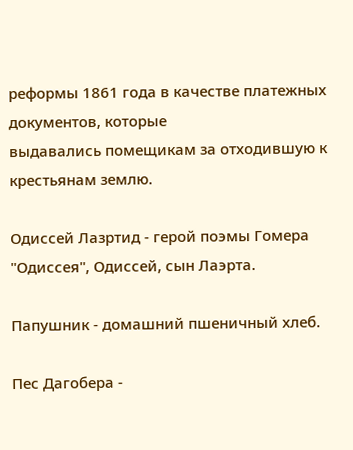реформы 1861 года в качестве платежных документов, которые
выдавались помещикам за отходившую к крестьянам землю.

Одиссей Лазртид - герой поэмы Гомера "Одиссея", Одиссей, сын Лаэрта.

Папушник - домашний пшеничный хлеб.

Пес Дагобера -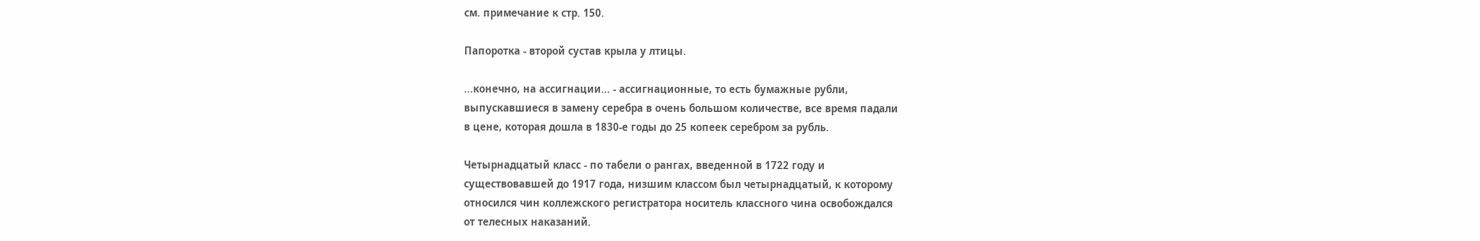см. примечание к стр. 150.

Папоротка - второй сустав крыла у лтицы.

...конечно, на ассигнации... - ассигнационные, то есть бумажные рубли,
выпускавшиеся в замену серебра в очень большом количестве, все время падали
в цене, которая дошла в 1830-е годы до 25 копеек серебром за рубль.

Четырнадцатый класс - по табели о рангах, введенной в 1722 году и
существовавшей до 1917 года, низшим классом был четырнадцатый, к которому
относился чин коллежского регистратора носитель классного чина освобождался
от телесных наказаний.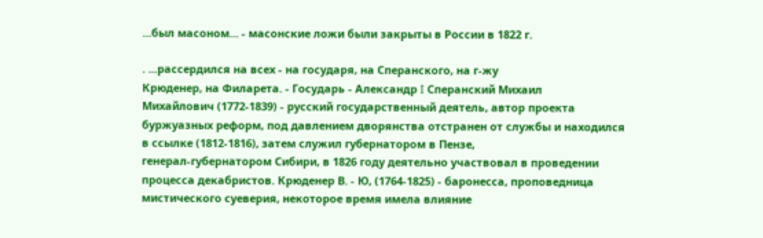...был масоном... - масонские ложи были закрыты в России в 1822 г.

. ...рассердился на всех - на государя, на Сперанского, на г-жу
Крюденер, на Филарета. - Государь - Александр I Сперанский Михаил
Михайлович (1772-1839) - русский государственный деятель, автор проекта
буржуазных реформ, под давлением дворянства отстранен от службы и находился
в ссылке (1812-1816), затем служил губернатором в Пензе,
генерал-губернатором Сибири, в 1826 году деятельно участвовал в проведении
процесса декабристов. Крюденер В. - Ю, (1764-1825) - баронесса, проповедница
мистического суеверия, некоторое время имела влияние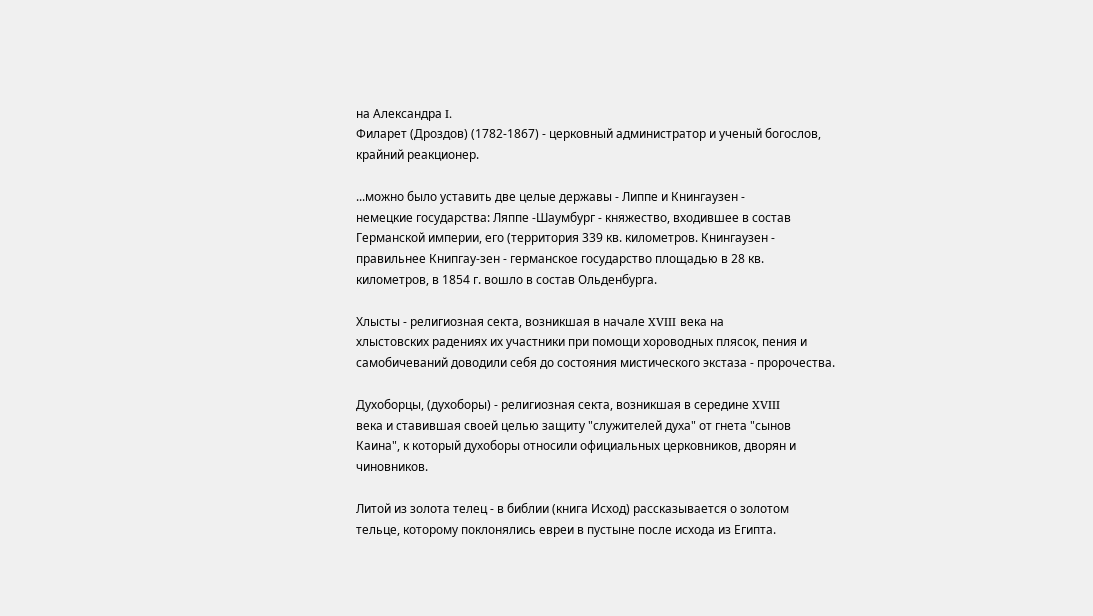на Александра I.
Филарет (Дроздов) (1782-1867) - церковный администратор и ученый богослов,
крайний реакционер.

...можно было уставить две целые державы - Липпе и Кнингаузен -
немецкие государства: Ляппе -Шаумбург - княжество, входившее в состав
Германской империи, его (территория 339 кв. километров. Кнингаузен -
правильнее Книпгау-зен - германское государство площадью в 28 кв.
километров, в 1854 г. вошло в состав Ольденбурга.

Хлысты - религиозная секта, возникшая в начале XVIII века на
хлыстовских радениях их участники при помощи хороводных плясок, пения и
самобичеваний доводили себя до состояния мистического экстаза - пророчества.

Духоборцы, (духоборы) - религиозная секта, возникшая в середине XVIII
века и ставившая своей целью защиту "служителей духа" от гнета "сынов
Каина", к который духоборы относили официальных церковников, дворян и
чиновников.

Литой из золота телец - в библии (книга Исход) рассказывается о золотом
тельце, которому поклонялись евреи в пустыне после исхода из Египта.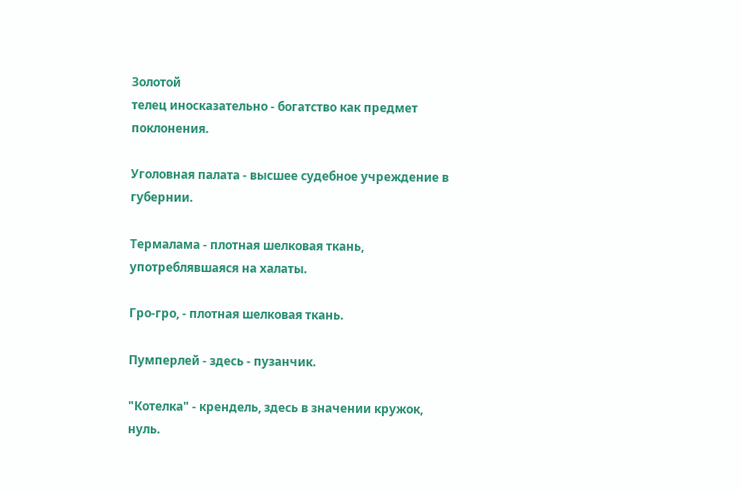Золотой
телец иносказательно - богатство как предмет поклонения.

Уголовная палата - высшее судебное учреждение в губернии.

Термалама - плотная шелковая ткань, употреблявшаяся на халаты.

Гро-гро, - плотная шелковая ткань.

Пумперлей - здесь - пузанчик.

"Котелка" - крендель, здесь в значении кружок, нуль.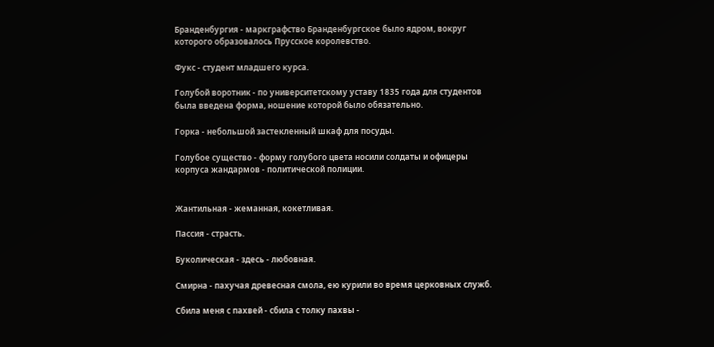Бранденбургия - маркграфство Бранденбургское было ядром, вокруг
которого образовалось Прусское королевство.

Фукс - студент младшего курса.

Голубой воротник - по университетскому уставу 1835 года для студентов
была введена форма, ношение которой было обязательно.

Горка - небольшой застекленный шкаф для посуды.

Голубое существо - форму голубого цвета носили солдаты и офицеры
корпуса жандармов - политической полиции.


Жантильная - жеманная, кокетливая.

Пассия - страсть.

Буколическая - здесь - любовная.

Смирна - пахучая древесная смола, ею курили во время церковных служб.

Сбила меня с пахвей - сбила с толку пахвы -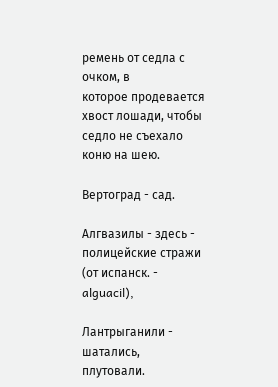ремень от седла с очком, в
которое продевается хвост лошади, чтобы седло не съехало коню на шею.

Вертоград - сад.

Алгвазилы - здесь - полицейские стражи (от испанск. - alguacil),

Лантрыганили - шатались, плутовали.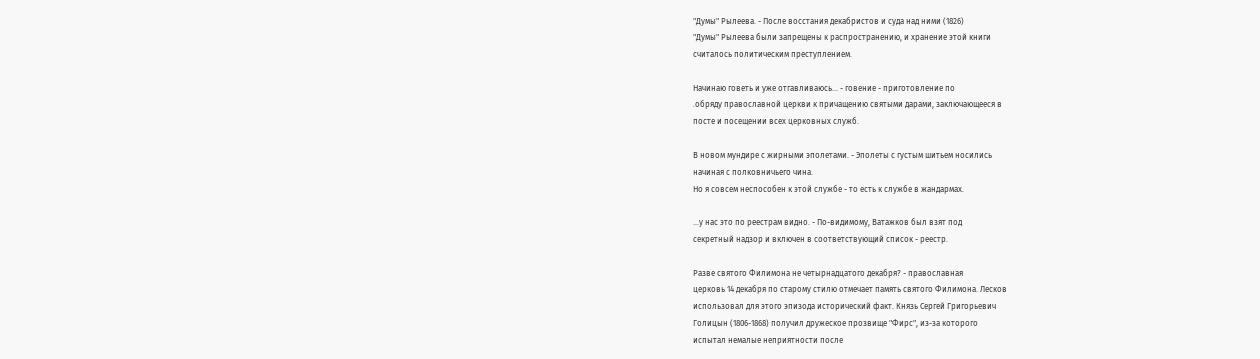"Думы" Рылеева. - После восстания декабристов и суда над ними (1826)
"Думы" Рылеева были запрещены к распространению, и хранение этой книги
считалось политическим преступлением.

Начинаю говеть и уже отгавливаюсь... - говение - приготовление по
.обряду православной церкви к причащению святыми дарами, заключающееся в
посте и посещении всех церковных служб.

В новом мундире с жирными эполетами. - Эполеты с густым шитьем носились
начиная с полковничьего чина.
Но я совсем неспособен к этой службе - то есть к службе в жандармах.

...у нас это по реестрам видно. - По-видимому, Ватажков был взят под
секретный надзор и включен в соответствующий список - реестр.

Разве святого Филимона не четырнадцатого декабря? - православная
церковь 14 декабря по старому стилю отмечает память святого Филимона. Лесков
использовал для этого эпизода исторический факт. Князь Сергей Григорьевич
Голицын (1806-1868) получил дружеское прозвище "Фирс", из-за которого
испытал немалые неприятности после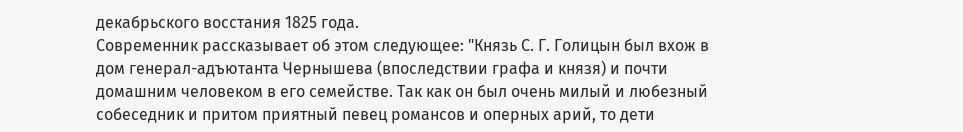декабрьского восстания 1825 года.
Современник рассказывает об этом следующее: "Князь С. Г. Голицын был вхож в
дом генерал-адъютанта Чернышева (впоследствии графа и князя) и почти
домашним человеком в его семействе. Так как он был очень милый и любезный
собеседник и притом приятный певец романсов и оперных арий, то дети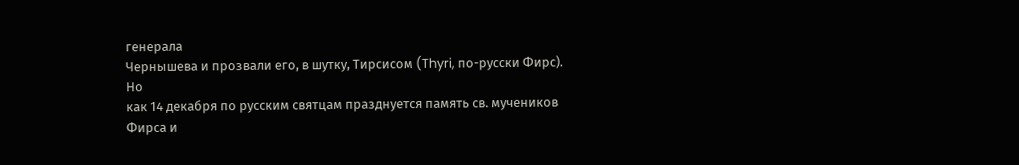генерала
Чернышева и прозвали его, в шутку, Тирсисом (Thyri, по-русски Фирс). Но
как 14 декабря по русским святцам празднуется память св. мучеников Фирса и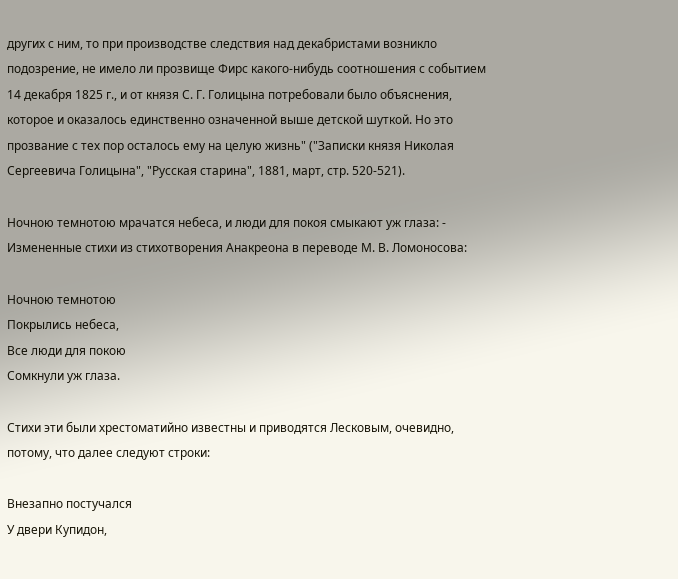других с ним, то при производстве следствия над декабристами возникло
подозрение, не имело ли прозвище Фирс какого-нибудь соотношения с событием
14 декабря 1825 г., и от князя С. Г. Голицына потребовали было объяснения,
которое и оказалось единственно означенной выше детской шуткой. Но это
прозвание с тех пор осталось ему на целую жизнь" ("Записки князя Николая
Сергеевича Голицына", "Русская старина", 1881, март, стр. 520-521).

Ночною темнотою мрачатся небеса, и люди для покоя смыкают уж глаза: -
Измененные стихи из стихотворения Анакреона в переводе М. В. Ломоносова:

Ночною темнотою
Покрылись небеса,
Все люди для покою
Сомкнули уж глаза.

Стихи эти были хрестоматийно известны и приводятся Лесковым, очевидно,
потому, что далее следуют строки:

Внезапно постучался
У двери Купидон,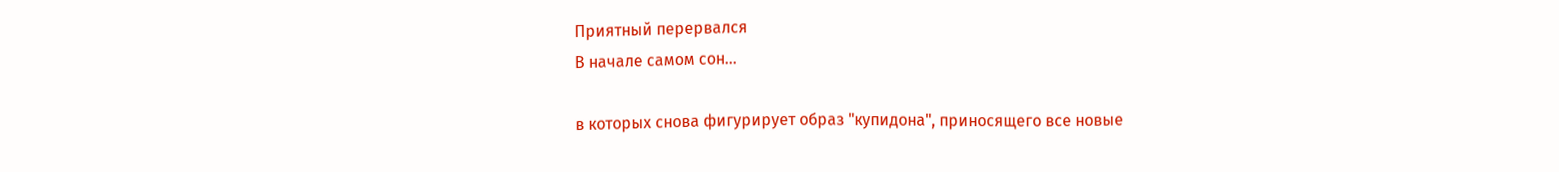Приятный перервался
В начале самом сон...

в которых снова фигурирует образ "купидона", приносящего все новые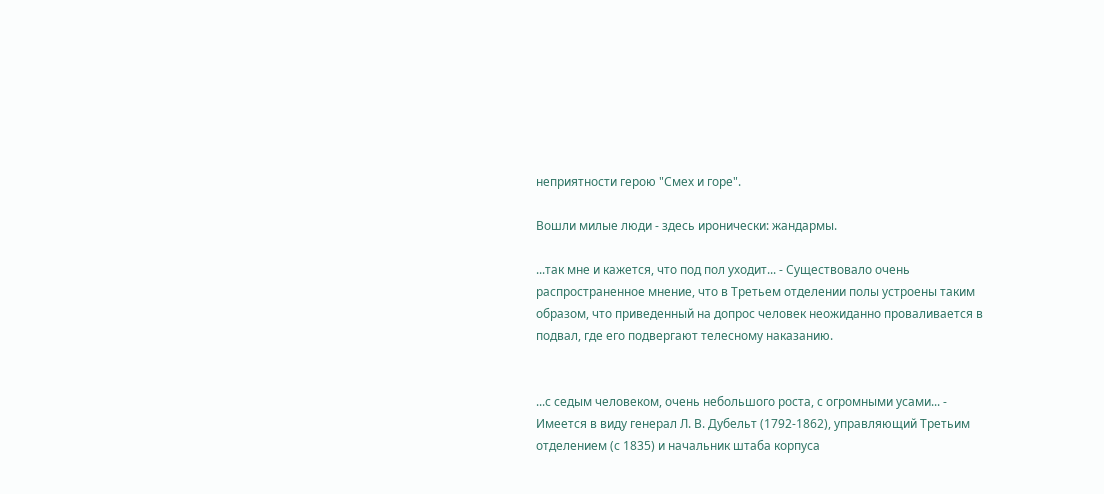неприятности герою "Смех и горе".

Вошли милые люди - здесь иронически: жандармы.

...так мне и кажется, что под пол уходит... - Существовало очень
распространенное мнение, что в Третьем отделении полы устроены таким
образом, что приведенный на допрос человек неожиданно проваливается в
подвал, где его подвергают телесному наказанию.


...с седым человеком, очень небольшого роста, с огромными усами... -
Имеется в виду генерал Л. В. Дубельт (1792-1862), управляющий Третьим
отделением (с 1835) и начальник штаба корпуса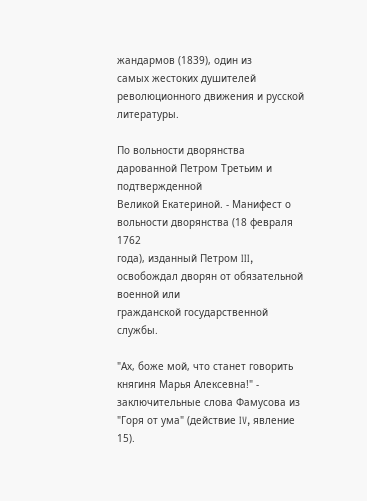жандармов (1839), один из
самых жестоких душителей революционного движения и русской литературы.

По вольности дворянства дарованной Петром Третьим и подтвержденной
Великой Екатериной. - Манифест о вольности дворянства (18 февраля 1762
года), изданный Петром III, освобождал дворян от обязательной военной или
гражданской государственной службы.

"Ах, боже мой, что станет говорить княгиня Марья Алексевна!" -
заключительные слова Фамусова из "Горя от ума" (действие IV, явление 15).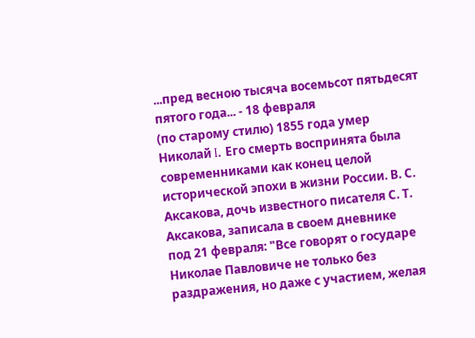...пред весною тысяча восемьсот пятьдесят пятого года... - 18 февраля
(по старому стилю) 1855 года умер Николай I. Его смерть воспринята была
современниками как конец целой исторической эпохи в жизни России. В. С.
Аксакова, дочь известного писателя С. Т. Аксакова, записала в своем дневнике
под 21 февраля: "Все говорят о государе Николае Павловиче не только без
раздражения, но даже с участием, желая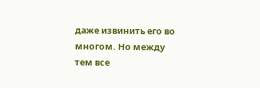даже извинить его во многом. Но между
тем все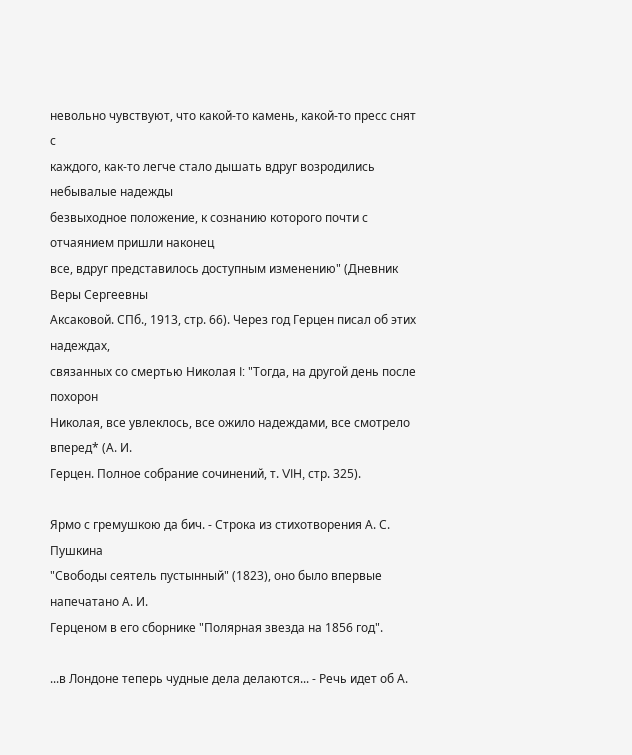невольно чувствуют, что какой-то камень, какой-то пресс снят с
каждого, как-то легче стало дышать вдруг возродились небывалые надежды
безвыходное положение, к сознанию которого почти с отчаянием пришли наконец
все, вдруг представилось доступным изменению" (Дневник Веры Сергеевны
Аксаковой. СПб., 1913, стр. 66). Через год Герцен писал об этих надеждах,
связанных со смертью Николая I: "Тогда, на другой день после похорон
Николая, все увлеклось, все ожило надеждами, все смотрело вперед* (А. И.
Герцен. Полное собрание сочинений, т. VIH, стр. 325).

Ярмо с гремушкою да бич. - Строка из стихотворения А. С. Пушкина
"Свободы сеятель пустынный" (1823), оно было впервые напечатано А. И.
Герценом в его сборнике "Полярная звезда на 1856 год".

...в Лондоне теперь чудные дела делаются... - Речь идет об А.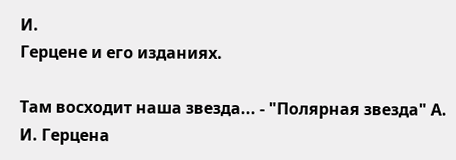И.
Герцене и его изданиях.

Там восходит наша звезда... - "Полярная звезда" А. И. Герцена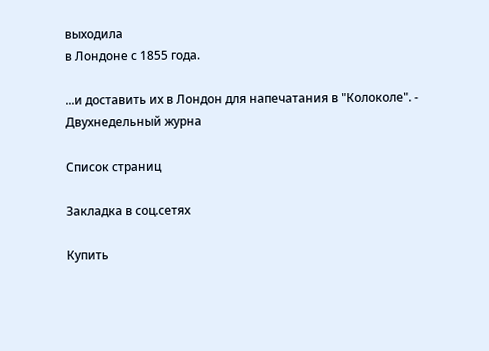выходила
в Лондоне с 1855 года.

...и доставить их в Лондон для напечатания в "Колоколе". -
Двухнедельный журна

Список страниц

Закладка в соц.сетях

Купить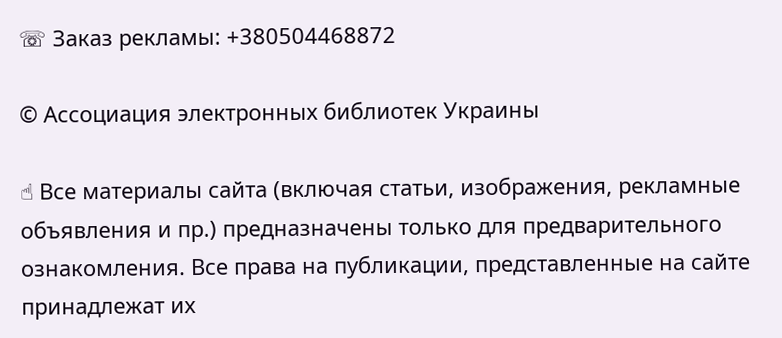☏ Заказ рекламы: +380504468872

© Ассоциация электронных библиотек Украины

☝ Все материалы сайта (включая статьи, изображения, рекламные объявления и пр.) предназначены только для предварительного ознакомления. Все права на публикации, представленные на сайте принадлежат их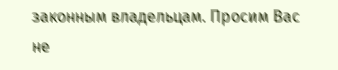законным владельцам. Просим Вас не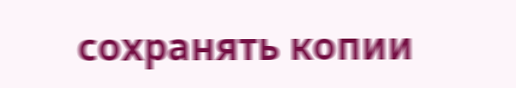сохранять копии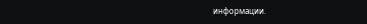информации.